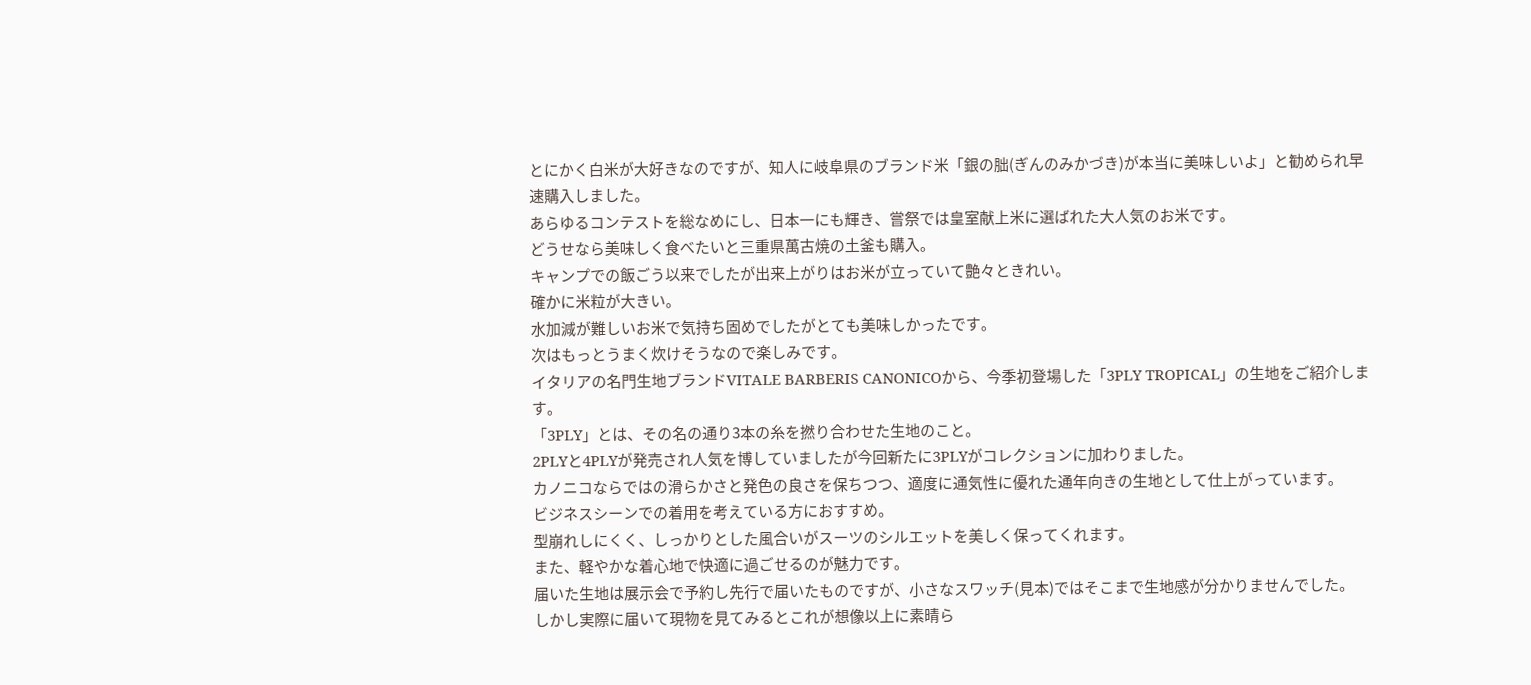とにかく白米が大好きなのですが、知人に岐阜県のブランド米「銀の朏(ぎんのみかづき)が本当に美味しいよ」と勧められ早速購入しました。
あらゆるコンテストを総なめにし、日本一にも輝き、嘗祭では皇室献上米に選ばれた大人気のお米です。
どうせなら美味しく食べたいと三重県萬古焼の土釜も購入。
キャンプでの飯ごう以来でしたが出来上がりはお米が立っていて艶々ときれい。
確かに米粒が大きい。
水加減が難しいお米で気持ち固めでしたがとても美味しかったです。
次はもっとうまく炊けそうなので楽しみです。
イタリアの名門生地ブランドVITALE BARBERIS CANONICOから、今季初登場した「3PLY TROPICAL」の生地をご紹介します。
「3PLY」とは、その名の通り3本の糸を撚り合わせた生地のこと。
2PLYと4PLYが発売され人気を博していましたが今回新たに3PLYがコレクションに加わりました。
カノニコならではの滑らかさと発色の良さを保ちつつ、適度に通気性に優れた通年向きの生地として仕上がっています。
ビジネスシーンでの着用を考えている方におすすめ。
型崩れしにくく、しっかりとした風合いがスーツのシルエットを美しく保ってくれます。
また、軽やかな着心地で快適に過ごせるのが魅力です。
届いた生地は展示会で予約し先行で届いたものですが、小さなスワッチ(見本)ではそこまで生地感が分かりませんでした。
しかし実際に届いて現物を見てみるとこれが想像以上に素晴ら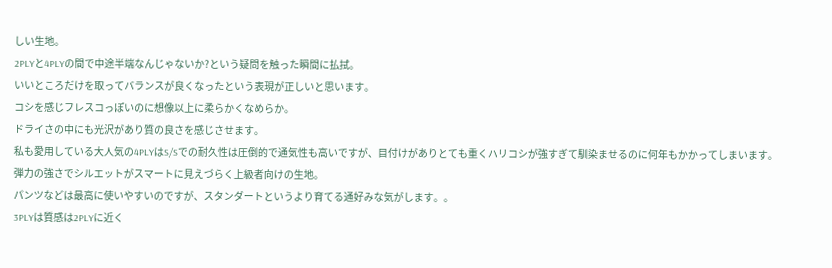しい生地。
2PLYと4PLYの間で中途半端なんじゃないか?という疑問を触った瞬間に払拭。
いいところだけを取ってバランスが良くなったという表現が正しいと思います。
コシを感じフレスコっぽいのに想像以上に柔らかくなめらか。
ドライさの中にも光沢があり質の良さを感じさせます。
私も愛用している大人気の4PLYはS/Sでの耐久性は圧倒的で通気性も高いですが、目付けがありとても重くハリコシが強すぎて馴染ませるのに何年もかかってしまいます。
弾力の強さでシルエットがスマートに見えづらく上級者向けの生地。
パンツなどは最高に使いやすいのですが、スタンダートというより育てる通好みな気がします。。
3PLYは質感は2PLYに近く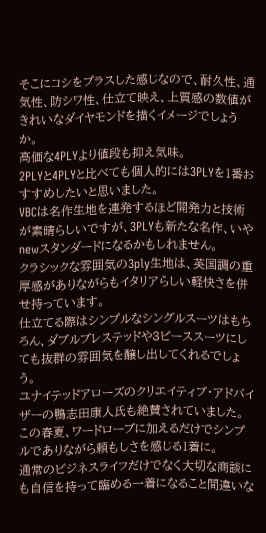そこにコシをプラスした感じなので、耐久性、通気性、防シワ性、仕立て映え、上質感の数値がきれいなダイヤモンドを描くイメージでしょうか。
高価な4PLYより値段も抑え気味。
2PLYと4PLYと比べても個人的には3PLYを1番おすすめしたいと思いました。
VBCは名作生地を連発するほど開発力と技術が素晴らしいですが、3PLYも新たな名作、いやnewスタンダードになるかもしれません。
クラシックな雰囲気の3ply生地は、英国調の重厚感がありながらもイタリアらしい軽快さを併せ持っています。
仕立てる際はシンプルなシングルスーツはもちろん、ダブルブレステッドや3ピーススーツにしても抜群の雰囲気を醸し出してくれるでしょう。
ユナイテッドアローズのクリエイティブ・アドバイザーの鴨志田康人氏も絶賛されていました。
この春夏、ワードローブに加えるだけでシンプルでありながら頼もしさを感じる1着に。
通常のビジネスライフだけでなく大切な商談にも自信を持って臨める一着になること間違いな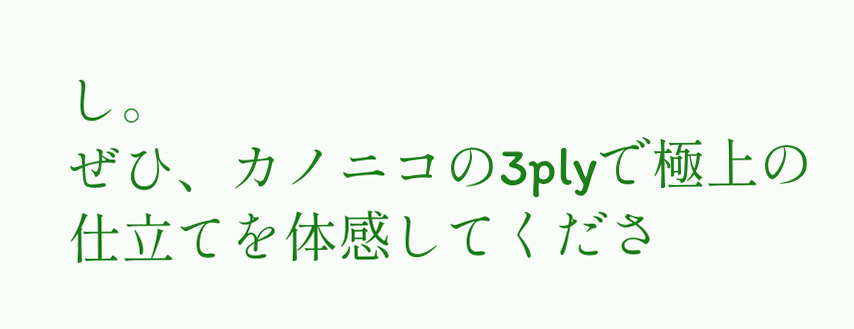し。
ぜひ、カノニコの3plyで極上の仕立てを体感してくださ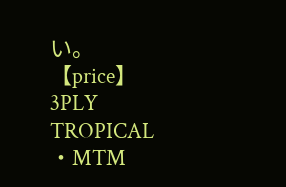い。
【price】
3PLY TROPICAL
・MTM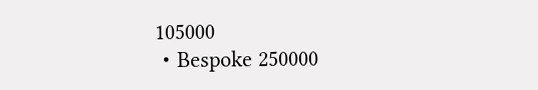105000
・Bespoke 250000